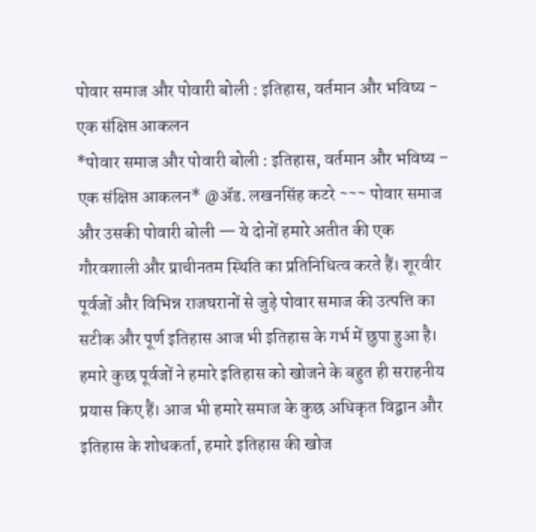पोवार समाज और पोवारी बोली : इतिहास, वर्तमान और भविष्य - एक संक्षिप्त आकलन
*पोवार समाज और पोवारी बोली : इतिहास, वर्तमान और भविष्य – एक संक्षिप्त आकलन* @ॲड. लखनसिंह कटरे ~~~ पोवार समाज और उसकी पोवारी बोली — ये दोनों हमारे अतीत की एक गौरवशाली और प्राचीनतम स्थिति का प्रतिनिधित्व करते हैं। शूरवीर पूर्वजों और विभिन्न राजघरानों से जुड़े पोवार समाज की उत्पत्ति का सटीक और पूर्ण इतिहास आज भी इतिहास के गर्भ में छुपा हुआ है। हमारे कुछ पूर्वजों ने हमारे इतिहास को खोजने के बहुत ही सराहनीय प्रयास किए हैं। आज भी हमारे समाज के कुछ अधिकृत विद्वान और इतिहास के शोधकर्ता, हमारे इतिहास की खोज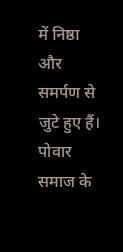में निष्ठा और समर्पण से जुटे हुए हैं। पोवार समाज के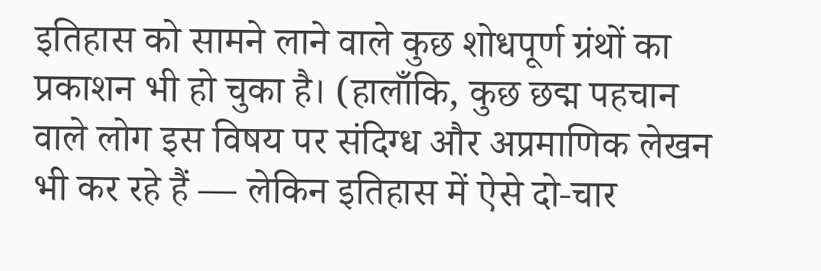इतिहास को सामने लाने वाले कुछ शोधपूर्ण ग्रंथों का प्रकाशन भी हो चुका है। (हालाँकि, कुछ छद्म पहचान वाले लोग इस विषय पर संदिग्ध और अप्रमाणिक लेखन भी कर रहे हैं — लेकिन इतिहास में ऐसे दो-चार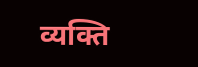व्यक्ति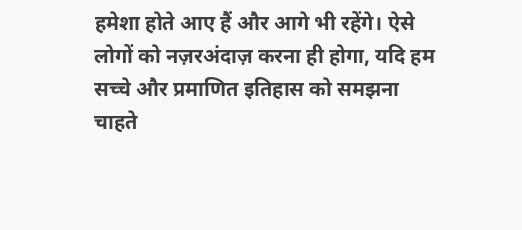हमेशा होते आए हैं और आगे भी रहेंगे। ऐसे लोगों को नज़रअंदाज़ करना ही होगा, यदि हम सच्चे और प्रमाणित इतिहास को समझना चाहते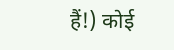हैं!) कोई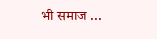भी समाज ...